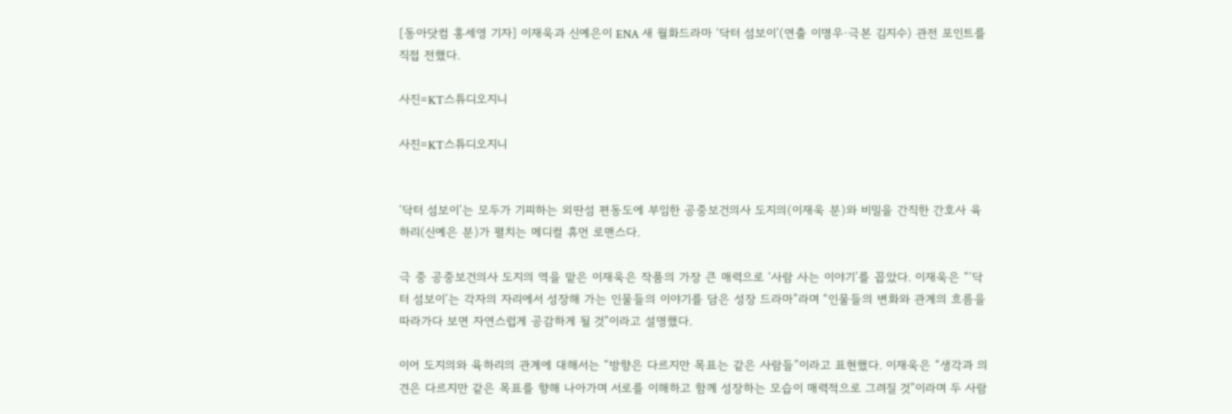[동아닷컴 홍세영 기자] 이재욱과 신예은이 ENA 새 월화드라마 ‘닥터 섬보이’(연출 이명우·극본 김지수) 관전 포인트를 직접 전했다.

사진=KT스튜디오지니

사진=KT스튜디오지니


‘닥터 섬보이’는 모두가 기피하는 외딴섬 편동도에 부임한 공중보건의사 도지의(이재욱 분)와 비밀을 간직한 간호사 육하리(신예은 분)가 펼치는 메디컬 휴먼 로맨스다.

극 중 공중보건의사 도지의 역을 맡은 이재욱은 작품의 가장 큰 매력으로 ‘사람 사는 이야기’를 꼽았다. 이재욱은 “‘닥터 섬보이’는 각자의 자리에서 성장해 가는 인물들의 이야기를 담은 성장 드라마”라며 “인물들의 변화와 관계의 흐름을 따라가다 보면 자연스럽게 공감하게 될 것”이라고 설명했다.

이어 도지의와 육하리의 관계에 대해서는 “방향은 다르지만 목표는 같은 사람들”이라고 표현했다. 이재욱은 “생각과 의견은 다르지만 같은 목표를 향해 나아가며 서로를 이해하고 함께 성장하는 모습이 매력적으로 그려질 것”이라며 두 사람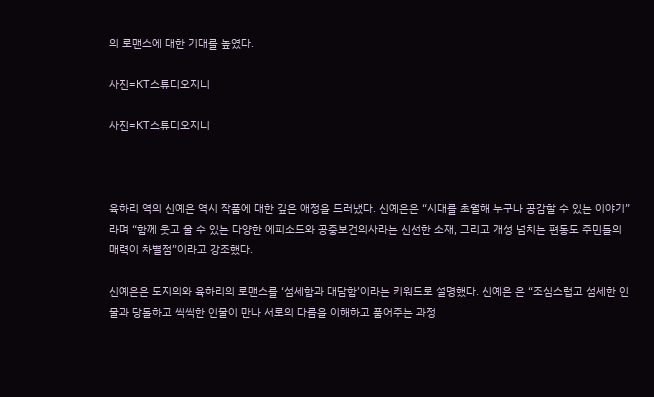의 로맨스에 대한 기대를 높였다.

사진=KT스튜디오지니

사진=KT스튜디오지니



육하리 역의 신예은 역시 작품에 대한 깊은 애정을 드러냈다. 신예은은 “시대를 초월해 누구나 공감할 수 있는 이야기”라며 “함께 웃고 울 수 있는 다양한 에피소드와 공중보건의사라는 신선한 소재, 그리고 개성 넘치는 편동도 주민들의 매력이 차별점”이라고 강조했다.

신예은은 도지의와 육하리의 로맨스를 ‘섬세함과 대담함’이라는 키워드로 설명했다. 신예은 은 “조심스럽고 섬세한 인물과 당돌하고 씩씩한 인물이 만나 서로의 다름을 이해하고 품어주는 과정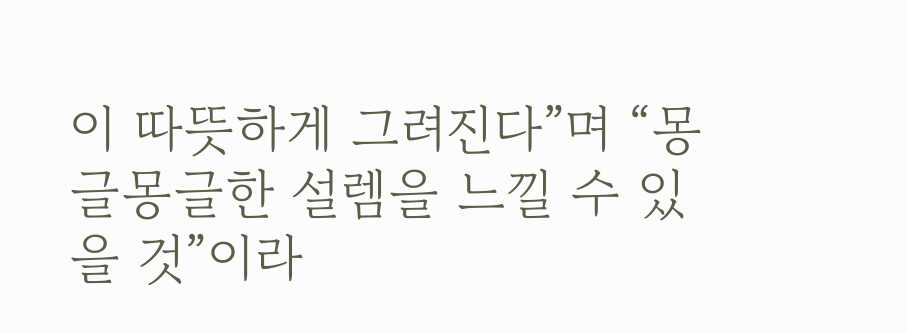이 따뜻하게 그려진다”며 “몽글몽글한 설렘을 느낄 수 있을 것”이라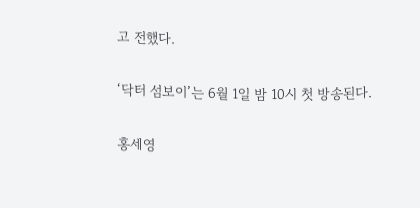고 전했다.

‘닥터 섬보이’는 6월 1일 밤 10시 첫 방송된다.

홍세영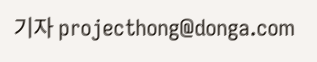기자 projecthong@donga.com